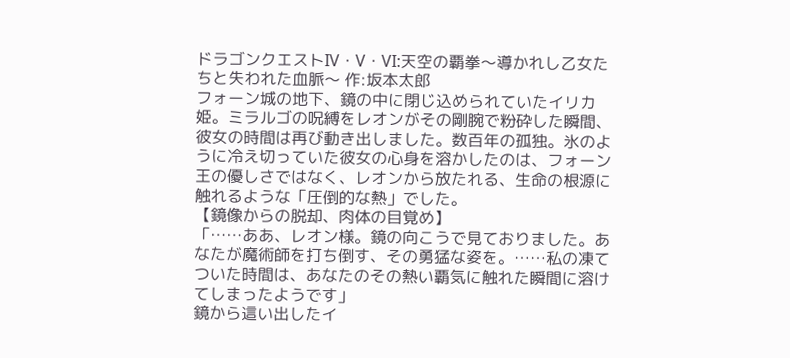ドラゴンクエストIV・V・VI:天空の覇拳〜導かれし乙女たちと失われた血脈〜 作:坂本太郎
フォーン城の地下、鏡の中に閉じ込められていたイリカ姫。ミラルゴの呪縛をレオンがその剛腕で粉砕した瞬間、彼女の時間は再び動き出しました。数百年の孤独。氷のように冷え切っていた彼女の心身を溶かしたのは、フォーン王の優しさではなく、レオンから放たれる、生命の根源に触れるような「圧倒的な熱」でした。
【鏡像からの脱却、肉体の目覚め】
「……ああ、レオン様。鏡の向こうで見ておりました。あなたが魔術師を打ち倒す、その勇猛な姿を。……私の凍てついた時間は、あなたのその熱い覇気に触れた瞬間に溶けてしまったようです」
鏡から這い出したイ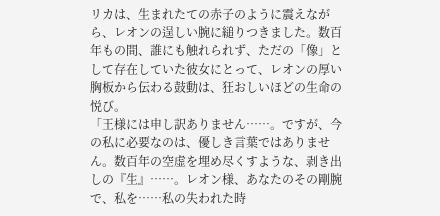リカは、生まれたての赤子のように震えながら、レオンの逞しい腕に縋りつきました。数百年もの間、誰にも触れられず、ただの「像」として存在していた彼女にとって、レオンの厚い胸板から伝わる鼓動は、狂おしいほどの生命の悦び。
「王様には申し訳ありません……。ですが、今の私に必要なのは、優しき言葉ではありません。数百年の空虚を埋め尽くすような、剥き出しの『生』……。レオン様、あなたのその剛腕で、私を……私の失われた時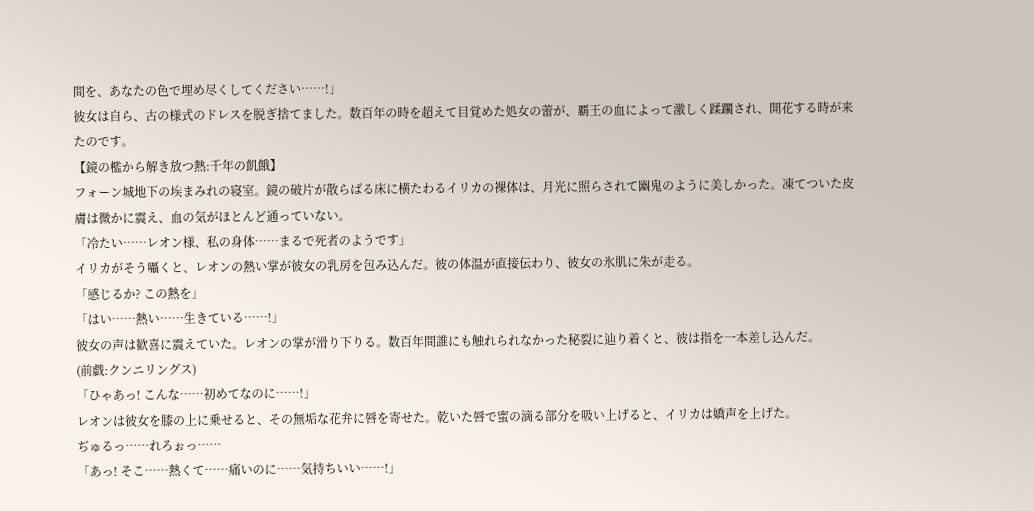間を、あなたの色で埋め尽くしてください……!」
彼女は自ら、古の様式のドレスを脱ぎ捨てました。数百年の時を超えて目覚めた処女の蕾が、覇王の血によって激しく蹂躙され、開花する時が来たのです。
【鏡の檻から解き放つ熱:千年の飢餓】
フォーン城地下の埃まみれの寝室。鏡の破片が散らばる床に横たわるイリカの裸体は、月光に照らされて幽鬼のように美しかった。凍てついた皮膚は微かに震え、血の気がほとんど通っていない。
「冷たい……レオン様、私の身体……まるで死者のようです」
イリカがそう囁くと、レオンの熱い掌が彼女の乳房を包み込んだ。彼の体温が直接伝わり、彼女の氷肌に朱が走る。
「感じるか? この熱を」
「はい……熱い……生きている……!」
彼女の声は歓喜に震えていた。レオンの掌が滑り下りる。数百年間誰にも触れられなかった秘裂に辿り着くと、彼は指を一本差し込んだ。
(前戯:クンニリングス)
「ひゃあっ! こんな……初めてなのに……!」
レオンは彼女を膝の上に乗せると、その無垢な花弁に唇を寄せた。乾いた唇で蜜の滴る部分を吸い上げると、イリカは嬌声を上げた。
ぢゅるっ……れろぉっ……
「あっ! そこ……熱くて……痛いのに……気持ちいい……!」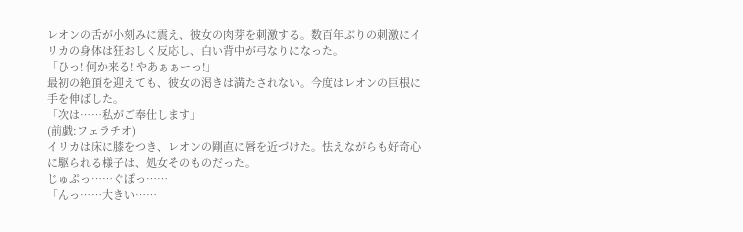レオンの舌が小刻みに震え、彼女の肉芽を刺激する。数百年ぶりの刺激にイリカの身体は狂おしく反応し、白い背中が弓なりになった。
「ひっ! 何か来る! やあぁぁーっ!」
最初の絶頂を迎えても、彼女の渇きは満たされない。今度はレオンの巨根に手を伸ばした。
「次は……私がご奉仕します」
(前戯:フェラチオ)
イリカは床に膝をつき、レオンの剛直に唇を近づけた。怯えながらも好奇心に駆られる様子は、処女そのものだった。
じゅぷっ……ぐぽっ……
「んっ……大きい……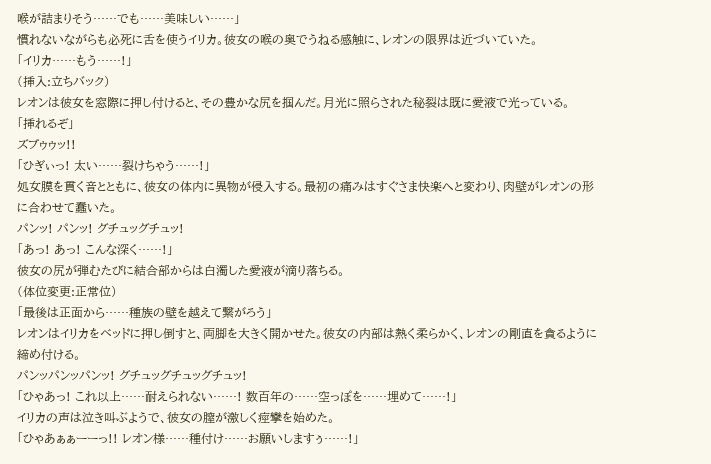喉が詰まりそう……でも……美味しい……」
慣れないながらも必死に舌を使うイリカ。彼女の喉の奥でうねる感触に、レオンの限界は近づいていた。
「イリカ……もう……!」
(挿入:立ちバック)
レオンは彼女を窓際に押し付けると、その豊かな尻を掴んだ。月光に照らされた秘裂は既に愛液で光っている。
「挿れるぞ」
ズブゥゥッ!!
「ひぎぃっ! 太い……裂けちゃう……!」
処女膜を貫く音とともに、彼女の体内に異物が侵入する。最初の痛みはすぐさま快楽へと変わり、肉壁がレオンの形に合わせて蠢いた。
パンッ! パンッ! グチュッグチュッ!
「あっ! あっ! こんな深く……!」
彼女の尻が弾むたびに結合部からは白濁した愛液が滴り落ちる。
(体位変更:正常位)
「最後は正面から……種族の壁を越えて繋がろう」
レオンはイリカをベッドに押し倒すと、両脚を大きく開かせた。彼女の内部は熱く柔らかく、レオンの剛直を貪るように締め付ける。
パンッパンッパンッ! グチュッグチュッグチュッ!
「ひゃあっ! これ以上……耐えられない……! 数百年の……空っぽを……埋めて……!」
イリカの声は泣き叫ぶようで、彼女の膣が激しく痙攣を始めた。
「ひゃあぁぁーーっ!! レオン様……種付け……お願いしますぅ……!」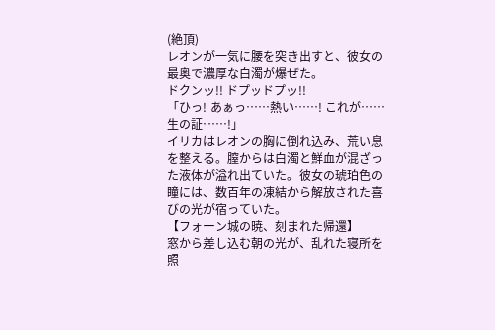(絶頂)
レオンが一気に腰を突き出すと、彼女の最奥で濃厚な白濁が爆ぜた。
ドクンッ!! ドプッドプッ!!
「ひっ! あぁっ……熱い……! これが……生の証……!」
イリカはレオンの胸に倒れ込み、荒い息を整える。膣からは白濁と鮮血が混ざった液体が溢れ出ていた。彼女の琥珀色の瞳には、数百年の凍結から解放された喜びの光が宿っていた。
【フォーン城の暁、刻まれた帰還】
窓から差し込む朝の光が、乱れた寝所を照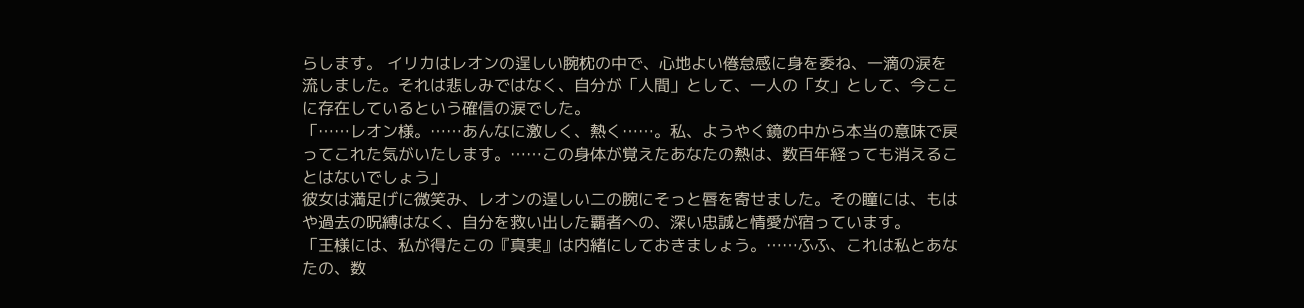らします。 イリカはレオンの逞しい腕枕の中で、心地よい倦怠感に身を委ね、一滴の涙を流しました。それは悲しみではなく、自分が「人間」として、一人の「女」として、今ここに存在しているという確信の涙でした。
「……レオン様。……あんなに激しく、熱く……。私、ようやく鏡の中から本当の意味で戻ってこれた気がいたします。……この身体が覚えたあなたの熱は、数百年経っても消えることはないでしょう」
彼女は満足げに微笑み、レオンの逞しい二の腕にそっと唇を寄せました。その瞳には、もはや過去の呪縛はなく、自分を救い出した覇者への、深い忠誠と情愛が宿っています。
「王様には、私が得たこの『真実』は内緒にしておきましょう。……ふふ、これは私とあなたの、数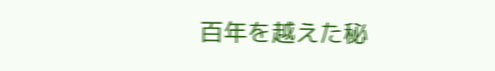百年を越えた秘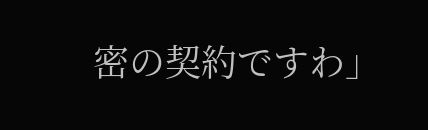密の契約ですわ」